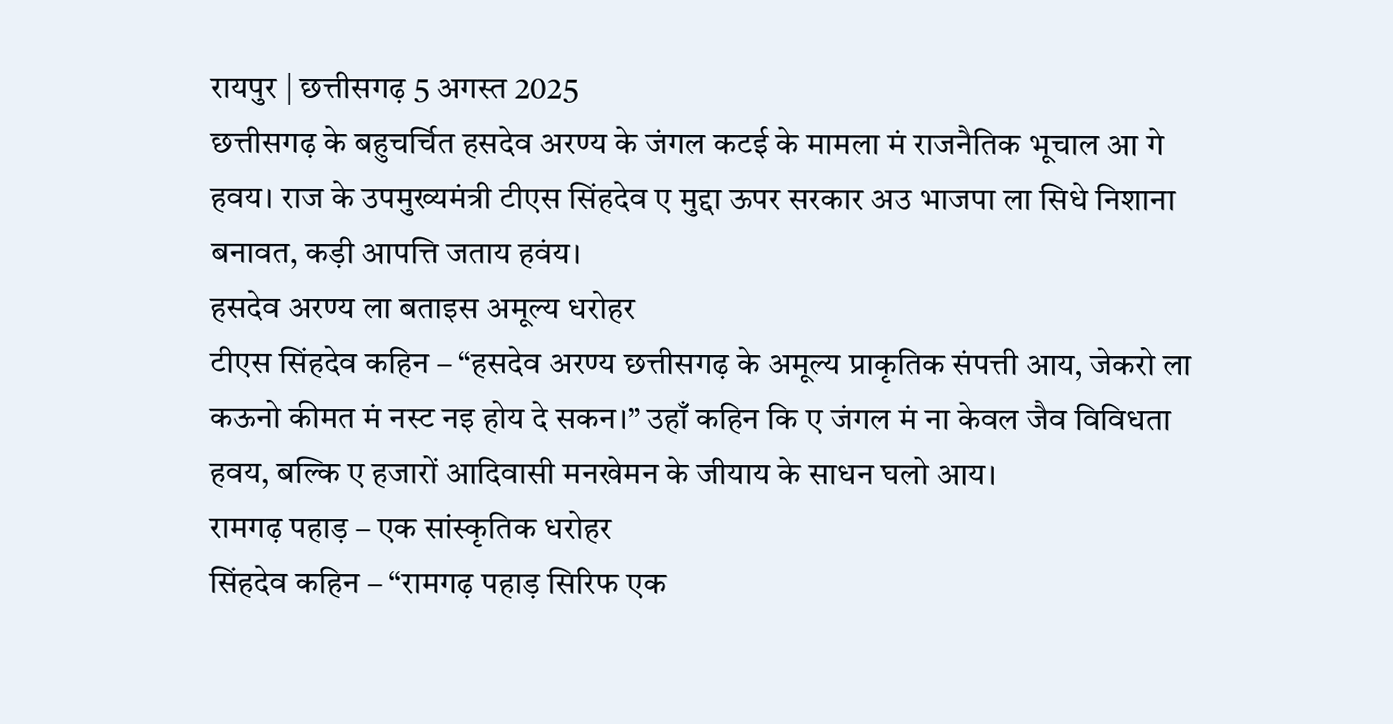रायपुर | छत्तीसगढ़ 5 अगस्त 2025
छत्तीसगढ़ के बहुचर्चित हसदेव अरण्य के जंगल कटई के मामला मं राजनैतिक भूचाल आ गे हवय। राज के उपमुख्यमंत्री टीएस सिंहदेव ए मुद्दा ऊपर सरकार अउ भाजपा ला सिधे निशाना बनावत, कड़ी आपत्ति जताय हवंय।
हसदेव अरण्य ला बताइस अमूल्य धरोहर
टीएस सिंहदेव कहिन – “हसदेव अरण्य छत्तीसगढ़ के अमूल्य प्राकृतिक संपत्ती आय, जेकरो ला कऊनो कीमत मं नस्ट नइ होय दे सकन।” उहाँ कहिन कि ए जंगल मं ना केवल जैव विविधता हवय, बल्कि ए हजारों आदिवासी मनखेमन के जीयाय के साधन घलो आय।
रामगढ़ पहाड़ – एक सांस्कृतिक धरोहर
सिंहदेव कहिन – “रामगढ़ पहाड़ सिरिफ एक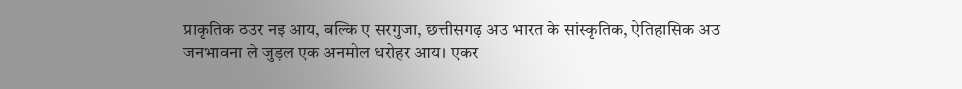प्राकृतिक ठउर नइ आय, बल्कि ए सरगुजा, छत्तीसगढ़ अउ भारत के सांस्कृतिक, ऐतिहासिक अउ जनभावना ले जुड़ल एक अनमोल धरोहर आय। एकर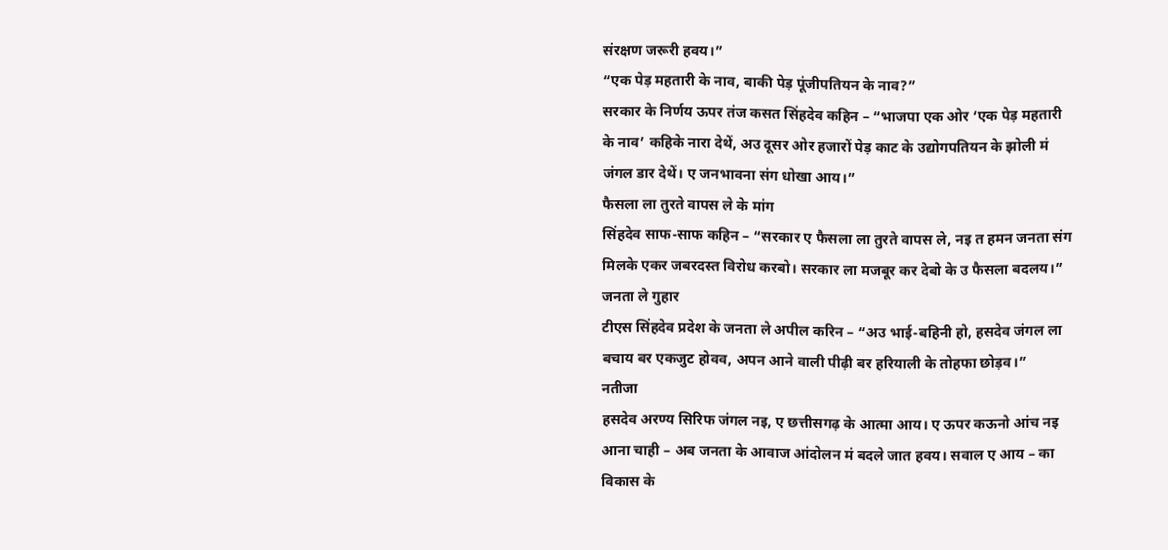संरक्षण जरूरी हवय।”
“एक पेड़ महतारी के नाव, बाकी पेड़ पूंजीपतियन के नाव?”
सरकार के निर्णय ऊपर तंज कसत सिंहदेव कहिन – “भाजपा एक ओर ‘एक पेड़ महतारी के नाव’ कहिके नारा देथें, अउ दूसर ओर हजारों पेड़ काट के उद्योगपतियन के झोली मं जंगल डार देथें। ए जनभावना संग धोखा आय।”
फैसला ला तुरते वापस ले के मांग
सिंहदेव साफ-साफ कहिन – “सरकार ए फैसला ला तुरते वापस ले, नइ त हमन जनता संग मिलके एकर जबरदस्त विरोध करबो। सरकार ला मजबूर कर देबो के उ फैसला बदलय।”
जनता ले गुहार
टीएस सिंहदेव प्रदेश के जनता ले अपील करिन – “अउ भाई-बहिनी हो, हसदेव जंगल ला बचाय बर एकजुट होवव, अपन आने वाली पीढ़ी बर हरियाली के तोहफा छोड़व।”
नतीजा
हसदेव अरण्य सिरिफ जंगल नइ, ए छत्तीसगढ़ के आत्मा आय। ए ऊपर कऊनो आंच नइ आना चाही – अब जनता के आवाज आंदोलन मं बदले जात हवय। सवाल ए आय – का विकास के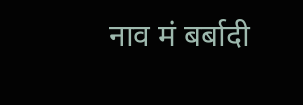नाव मं बर्बादी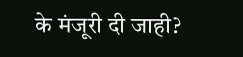के मंजूरी दी जाही?